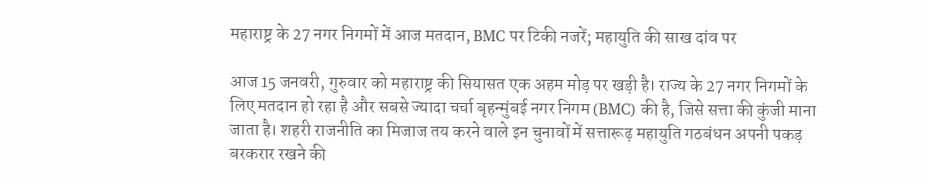महाराष्ट्र के 27 नगर निगमों में आज मतदान, BMC पर टिकी नजरें; महायुति की साख दांव पर

आज 15 जनवरी, गुरुवार को महाराष्ट्र की सियासत एक अहम मोड़ पर खड़ी है। राज्य के 27 नगर निगमों के लिए मतदान हो रहा है और सबसे ज्यादा चर्चा बृहन्मुंबई नगर निगम (BMC) की है, जिसे सत्ता की कुंजी माना जाता है। शहरी राजनीति का मिजाज तय करने वाले इन चुनावों में सत्तारूढ़ महायुति गठबंधन अपनी पकड़ बरकरार रखने की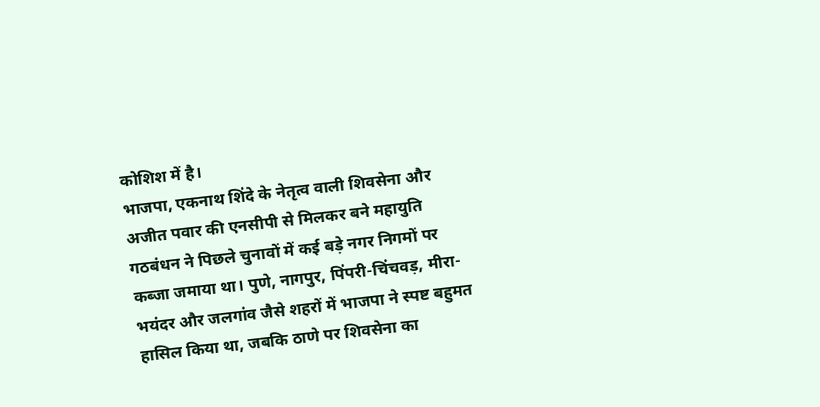कोशिश में है।
भाजपा, एकनाथ शिंदे के नेतृत्व वाली शिवसेना और अजीत पवार की एनसीपी से मिलकर बने महायुति गठबंधन ने पिछले चुनावों में कई बड़े नगर निगमों पर कब्जा जमाया था। पुणे, नागपुर, पिंपरी-चिंचवड़, मीरा-भयंदर और जलगांव जैसे शहरों में भाजपा ने स्पष्ट बहुमत हासिल किया था, जबकि ठाणे पर शिवसेना का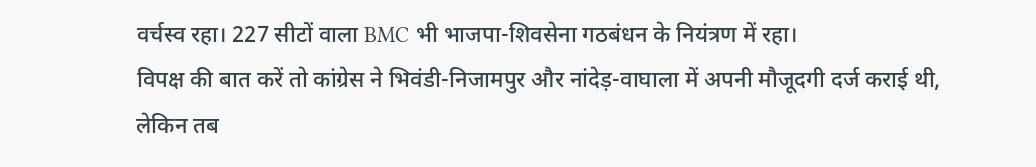वर्चस्व रहा। 227 सीटों वाला BMC भी भाजपा-शिवसेना गठबंधन के नियंत्रण में रहा।
विपक्ष की बात करें तो कांग्रेस ने भिवंडी-निजामपुर और नांदेड़-वाघाला में अपनी मौजूदगी दर्ज कराई थी, लेकिन तब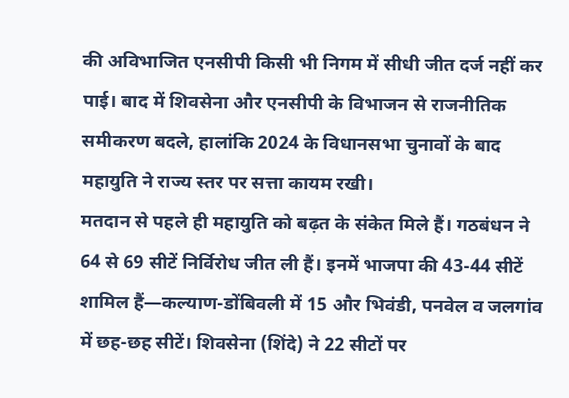की अविभाजित एनसीपी किसी भी निगम में सीधी जीत दर्ज नहीं कर पाई। बाद में शिवसेना और एनसीपी के विभाजन से राजनीतिक समीकरण बदले, हालांकि 2024 के विधानसभा चुनावों के बाद महायुति ने राज्य स्तर पर सत्ता कायम रखी।
मतदान से पहले ही महायुति को बढ़त के संकेत मिले हैं। गठबंधन ने 64 से 69 सीटें निर्विरोध जीत ली हैं। इनमें भाजपा की 43-44 सीटें शामिल हैं—कल्याण-डोंबिवली में 15 और भिवंडी, पनवेल व जलगांव में छह-छह सीटें। शिवसेना (शिंदे) ने 22 सीटों पर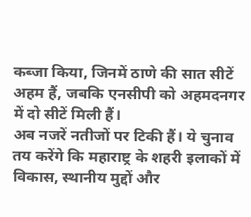कब्जा किया, जिनमें ठाणे की सात सीटें अहम हैं, जबकि एनसीपी को अहमदनगर में दो सीटें मिली हैं।
अब नजरें नतीजों पर टिकी हैं। ये चुनाव तय करेंगे कि महाराष्ट्र के शहरी इलाकों में विकास, स्थानीय मुद्दों और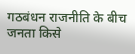गठबंधन राजनीति के बीच जनता किसे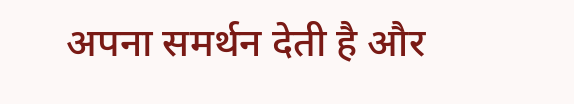अपना समर्थन देती है और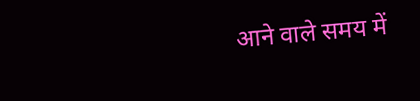आने वाले समय में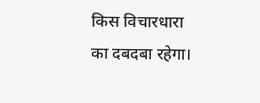किस विचारधारा का दबदबा रहेगा।